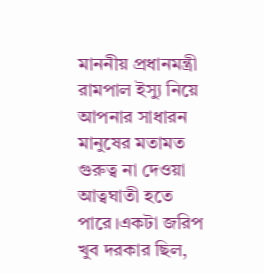মাননীয় প্রধানমন্ত্রী রামপাল ইস্যু নিয়ে আপনার সাধারন মানুষের মতামত গুরুত্ব না দেওয়া আত্বঘাতী হতে পারে।একটা জরিপ খুব দরকার ছিল,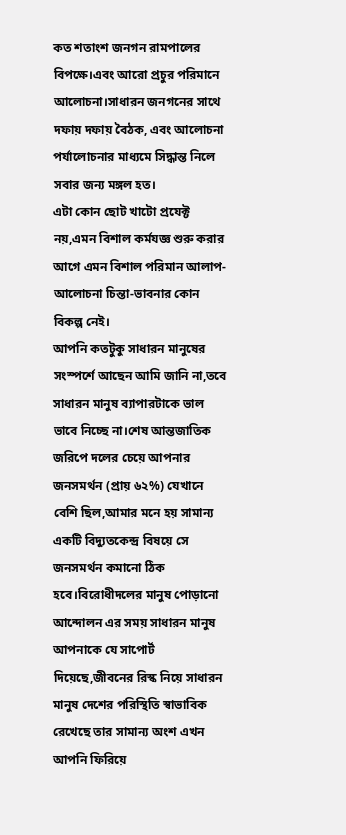কত শতাংশ জনগন রামপালের বিপক্ষে।এবং আরো প্রচুর পরিমানে আলোচনা।সাধারন জনগনের সাথে দফায় দফায় বৈঠক, এবং আলোচনা পর্যালোচনার মাধ্যমে সিদ্ধান্ত নিলে সবার জন্য মঙ্গল হত।
এটা কোন ছোট খাটো প্রযেক্ট নয়,এমন বিশাল কর্মযজ্ঞ শুরু করার আগে এমন বিশাল পরিমান আলাপ-আলোচনা চিন্তা-ভাবনার কোন বিকল্প নেই।
আপনি কতটুকু সাধারন মানুষের সংস্পর্শে আছেন আমি জানি না,তবে সাধারন মানুষ ব্যাপারটাকে ভাল ভাবে নিচ্ছে না।শেষ আন্তজাতিক জরিপে দলের চেয়ে আপনার জনসমর্থন (প্রায় ৬২%) যেখানে বেশি ছিল,আমার মনে হয় সামান্য একটি বিদ্যুতকেন্দ্র বিষয়ে সে জনসমর্থন কমানো ঠিক হবে।বিরোধীদলের মানুষ পোড়ানো আন্দোলন এর সময় সাধারন মানুষ আপনাকে যে সাপোর্ট দিয়েছে,জীবনের রিস্ক নিয়ে সাধারন মানুষ দেশের পরিস্থিতি স্বাভাবিক রেখেছে তার সামান্য অংশ এখন আপনি ফিরিয়ে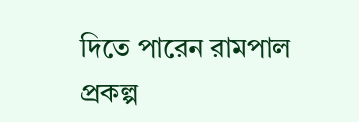দিতে পারেন রামপাল প্রকল্প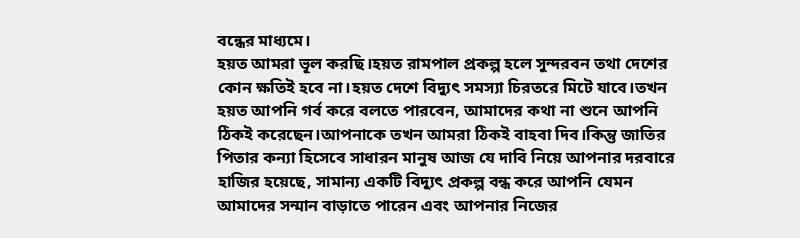বন্ধের মাধ্যমে।
হয়ত আমরা ভূল করছি।হয়ত রামপাল প্রকল্প হলে সুন্দরবন তথা দেশের কোন ক্ষতিই হবে না।হয়ত দেশে বিদ্যুৎ সমস্যা চিরতরে মিটে যাবে।তখন হয়ত আপনি গর্ব করে বলতে পারবেন, আমাদের কথা না শুনে আপনি ঠিকই করেছেন।আপনাকে তখন আমরা ঠিকই বাহবা দিব।কিন্তু জাতির পিতার কন্যা হিসেবে সাধারন মানুষ আজ যে দাবি নিয়ে আপনার দরবারে হাজির হয়েছে, সামান্য একটি বিদ্যুৎ প্রকল্প বন্ধ করে আপনি যেমন আমাদের সন্মান বাড়াতে পারেন এবং আপনার নিজের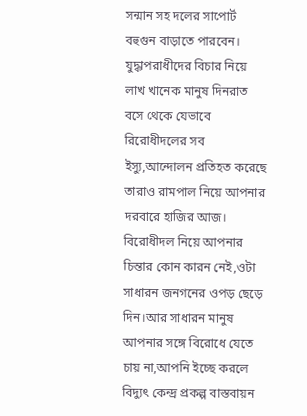সন্মান সহ দলের সাপোর্ট বহুগুন বাড়াতে পারবেন।
যুদ্ধাপরাধীদের বিচার নিয়ে লাখ খানেক মানুষ দিনরাত বসে থেকে যেভাবে রিরোধীদলের সব ইস্যু,আন্দোলন প্রতিহত করেছে তারাও রামপাল নিয়ে আপনার দরবারে হাজির আজ।
বিরোধীদল নিয়ে আপনার চিন্তার কোন কারন নেই,ওটা সাধারন জনগনের ওপড় ছেড়ে দিন।আর সাধারন মানুষ আপনার সঙ্গে বিরোধে যেতে চায় না,আপনি ইচ্ছে করলে বিদ্যুৎ কেন্দ্র প্রকল্প বাস্তবায়ন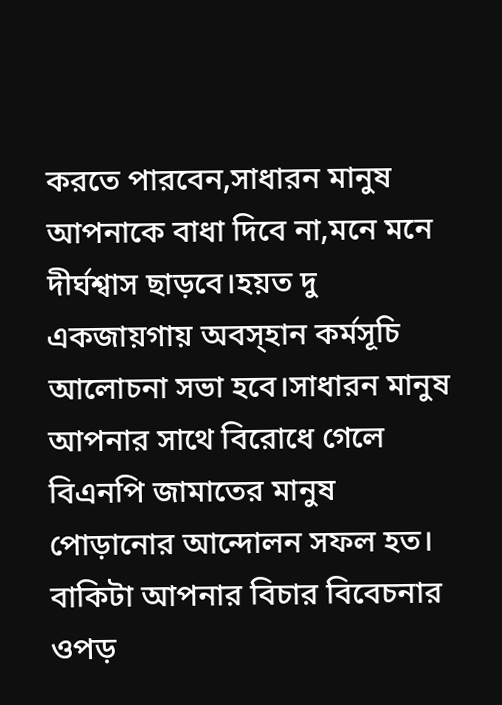করতে পারবেন,সাধারন মানুষ আপনাকে বাধা দিবে না,মনে মনে দীর্ঘশ্বাস ছাড়বে।হয়ত দু একজায়গায় অবস্হান কর্মসূচি আলোচনা সভা হবে।সাধারন মানুষ আপনার সাথে বিরোধে গেলে বিএনপি জামাতের মানুষ পোড়ানোর আন্দোলন সফল হত।
বাকিটা আপনার বিচার বিবেচনার ওপড়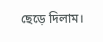ছেড়ে দিলাম।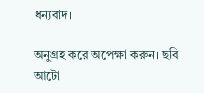ধন্যবাদ।

অনুগ্রহ করে অপেক্ষা করুন। ছবি আটো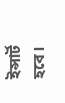ইন্সার্ট হবে।